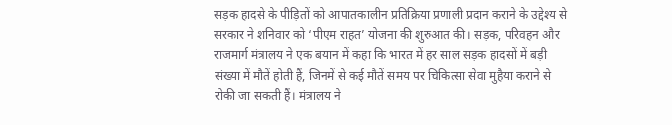सड़क हादसे के पीड़ितों को आपातकालीन प्रतिक्रिया प्रणाली प्रदान कराने के उद्देश्य से सरकार ने शनिवार को ‘पीएम राहत’ योजना की शुरुआत की। सड़क, परिवहन और राजमार्ग मंत्रालय ने एक बयान में कहा कि भारत में हर साल सड़क हादसों में बड़ी संख्या में मौतें होती हैं, जिनमें से कई मौतें समय पर चिकित्सा सेवा मुहैया कराने से रोकी जा सकती हैं। मंत्रालय ने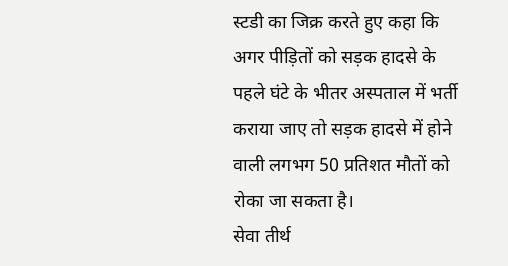स्टडी का जिक्र करते हुए कहा कि अगर पीड़ितों को सड़क हादसे के पहले घंटे के भीतर अस्पताल में भर्ती कराया जाए तो सड़क हादसे में होने वाली लगभग 50 प्रतिशत मौतों को रोका जा सकता है।
सेवा तीर्थ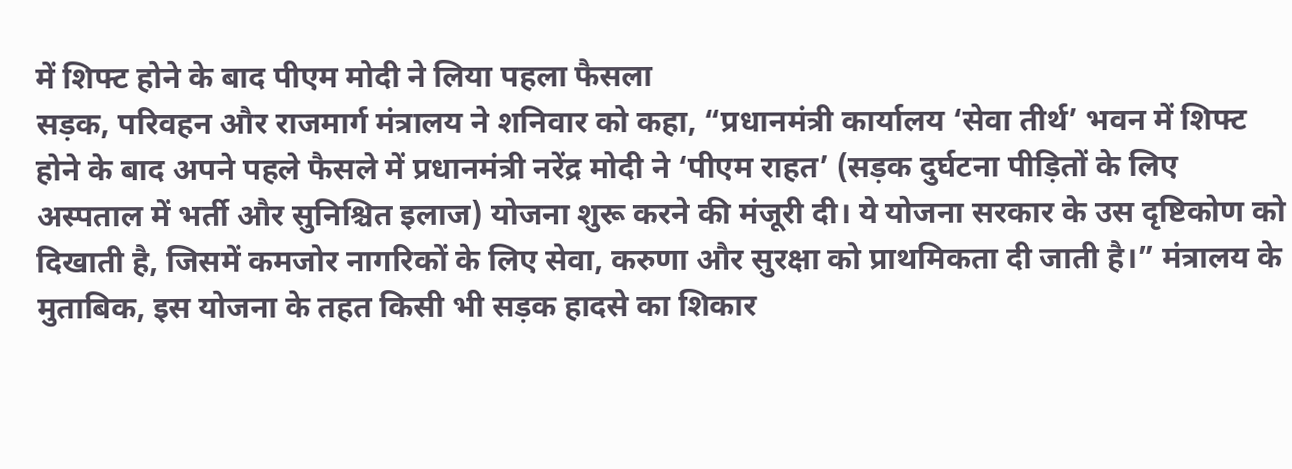में शिफ्ट होने के बाद पीएम मोदी ने लिया पहला फैसला
सड़क, परिवहन और राजमार्ग मंत्रालय ने शनिवार को कहा, “प्रधानमंत्री कार्यालय ‘सेवा तीर्थ’ भवन में शिफ्ट होने के बाद अपने पहले फैसले में प्रधानमंत्री नरेंद्र मोदी ने ‘पीएम राहत’ (सड़क दुर्घटना पीड़ितों के लिए अस्पताल में भर्ती और सुनिश्चित इलाज) योजना शुरू करने की मंजूरी दी। ये योजना सरकार के उस दृष्टिकोण को दिखाती है, जिसमें कमजोर नागरिकों के लिए सेवा, करुणा और सुरक्षा को प्राथमिकता दी जाती है।” मंत्रालय के मुताबिक, इस योजना के तहत किसी भी सड़क हादसे का शिकार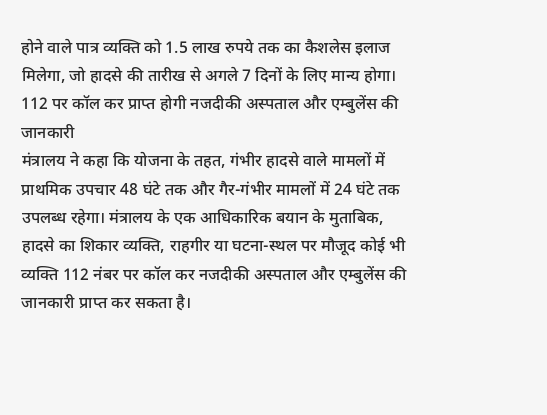होने वाले पात्र व्यक्ति को 1.5 लाख रुपये तक का कैशलेस इलाज मिलेगा, जो हादसे की तारीख से अगले 7 दिनों के लिए मान्य होगा।
112 पर कॉल कर प्राप्त होगी नजदीकी अस्पताल और एम्बुलेंस की जानकारी
मंत्रालय ने कहा कि योजना के तहत, गंभीर हादसे वाले मामलों में प्राथमिक उपचार 48 घंटे तक और गैर-गंभीर मामलों में 24 घंटे तक उपलब्ध रहेगा। मंत्रालय के एक आधिकारिक बयान के मुताबिक, हादसे का शिकार व्यक्ति, राहगीर या घटना-स्थल पर मौजूद कोई भी व्यक्ति 112 नंबर पर कॉल कर नजदीकी अस्पताल और एम्बुलेंस की जानकारी प्राप्त कर सकता है।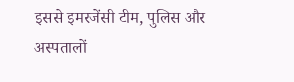इससे इमरजेंसी टीम, पुलिस और अस्पतालों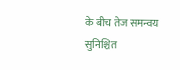के बीच तेज समन्वय सुनिश्चित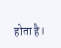होता है।